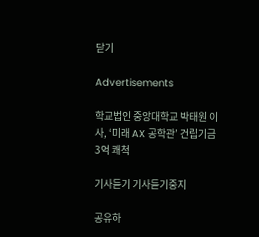닫기

Advertisements

학교법인 중앙대학교 박태원 이사, ‘미래 AX 공학관’ 건립기금 3억 쾌척

기사듣기 기사듣기중지

공유하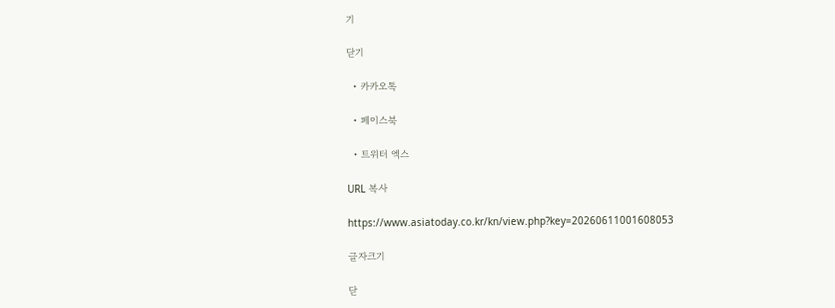기

닫기

  • 카카오톡

  • 페이스북

  • 트위터 엑스

URL 복사

https://www.asiatoday.co.kr/kn/view.php?key=20260611001608053

글자크기

닫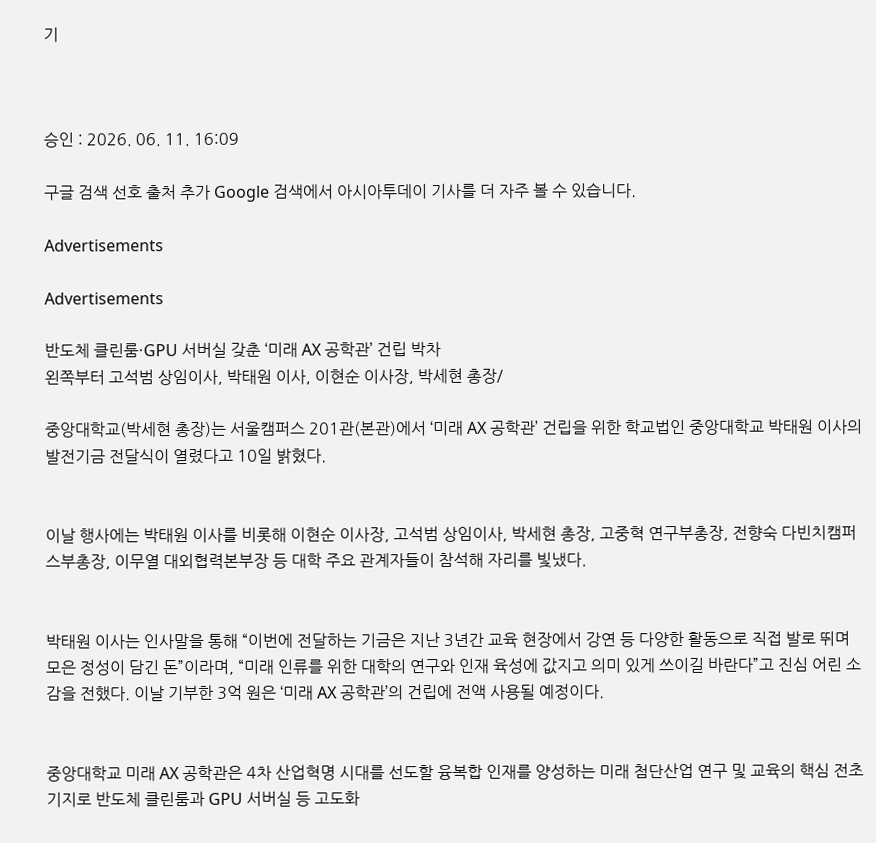기



승인 : 2026. 06. 11. 16:09

구글 검색 선호 출처 추가 Google 검색에서 아시아투데이 기사를 더 자주 볼 수 있습니다.

Advertisements

Advertisements

반도체 클린룸·GPU 서버실 갖춘 ‘미래 AX 공학관’ 건립 박차
왼쪽부터 고석범 상임이사, 박태원 이사, 이현순 이사장, 박세현 총장/

중앙대학교(박세현 총장)는 서울캠퍼스 201관(본관)에서 ‘미래 AX 공학관’ 건립을 위한 학교법인 중앙대학교 박태원 이사의 발전기금 전달식이 열렸다고 10일 밝혔다.


이날 행사에는 박태원 이사를 비롯해 이현순 이사장, 고석범 상임이사, 박세현 총장, 고중혁 연구부총장, 전향숙 다빈치캠퍼스부총장, 이무열 대외협력본부장 등 대학 주요 관계자들이 참석해 자리를 빛냈다.


박태원 이사는 인사말을 통해 “이번에 전달하는 기금은 지난 3년간 교육 현장에서 강연 등 다양한 활동으로 직접 발로 뛰며 모은 정성이 담긴 돈”이라며, “미래 인류를 위한 대학의 연구와 인재 육성에 값지고 의미 있게 쓰이길 바란다”고 진심 어린 소감을 전했다. 이날 기부한 3억 원은 ‘미래 AX 공학관’의 건립에 전액 사용될 예정이다.


중앙대학교 미래 AX 공학관은 4차 산업혁명 시대를 선도할 융복합 인재를 양성하는 미래 첨단산업 연구 및 교육의 핵심 전초기지로 반도체 클린룸과 GPU 서버실 등 고도화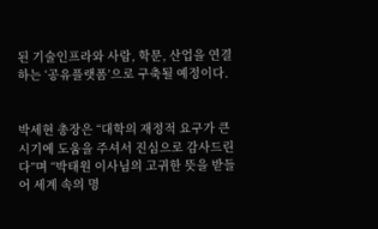된 기술인프라와 사람, 학문, 산업을 연결하는 ‘공유플랫폼’으로 구축될 예정이다.


박세현 총장은 “대학의 재정적 요구가 큰 시기에 도움을 주셔서 진심으로 감사드린다”며 “박태원 이사님의 고귀한 뜻을 받들어 세계 속의 명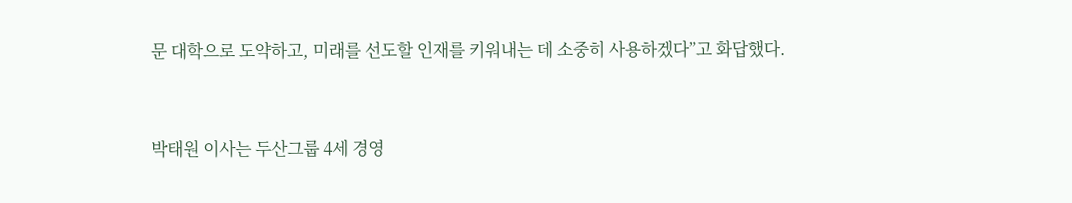문 대학으로 도약하고, 미래를 선도할 인재를 키워내는 데 소중히 사용하겠다”고 화답했다.


박태원 이사는 두산그룹 4세 경영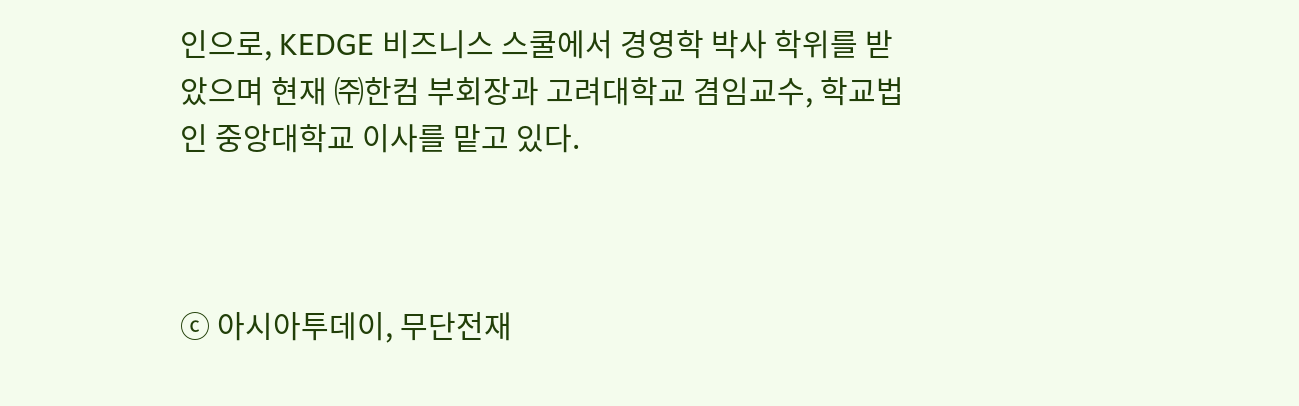인으로, KEDGE 비즈니스 스쿨에서 경영학 박사 학위를 받았으며 현재 ㈜한컴 부회장과 고려대학교 겸임교수, 학교법인 중앙대학교 이사를 맡고 있다.



ⓒ 아시아투데이, 무단전재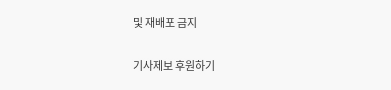및 재배포 금지

기사제보 후원하기